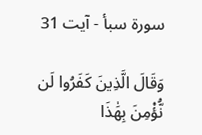سورة سبأ - آیت 31

وَقَالَ الَّذِينَ كَفَرُوا لَن نُّؤْمِنَ بِهَٰذَا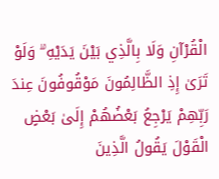الْقُرْآنِ وَلَا بِالَّذِي بَيْنَ يَدَيْهِ ۗ وَلَوْ تَرَىٰ إِذِ الظَّالِمُونَ مَوْقُوفُونَ عِندَ رَبِّهِمْ يَرْجِعُ بَعْضُهُمْ إِلَىٰ بَعْضٍ الْقَوْلَ يَقُولُ الَّذِينَ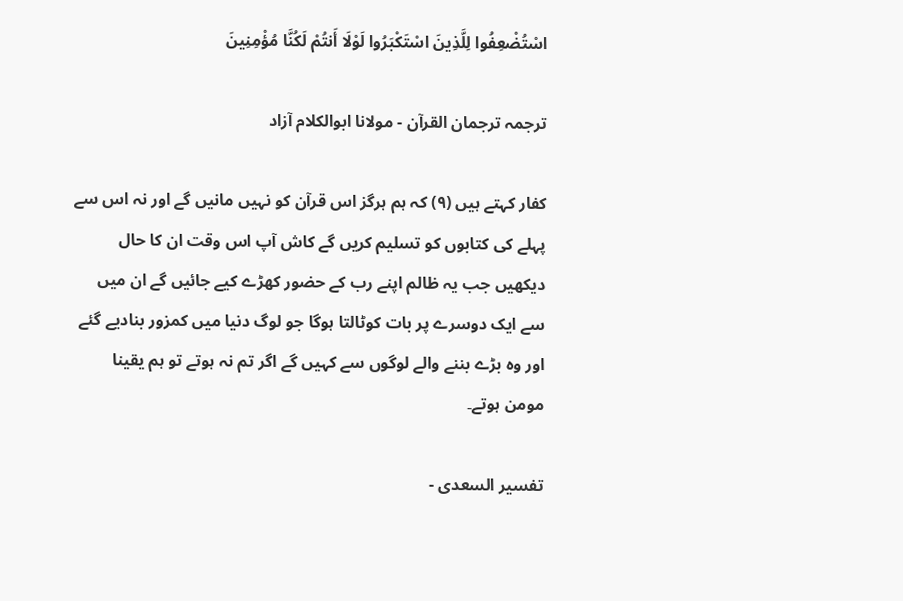اسْتُضْعِفُوا لِلَّذِينَ اسْتَكْبَرُوا لَوْلَا أَنتُمْ لَكُنَّا مُؤْمِنِينَ

ترجمہ ترجمان القرآن - مولانا ابوالکلام آزاد

کفار کہتے ہیں (٩) کہ ہم ہرگز اس قرآن کو نہیں مانیں گے اور نہ اس سے پہلے کی کتابوں کو تسلیم کریں گے کاش آپ اس وقت ان کا حال دیکھیں جب یہ ظالم اپنے رب کے حضور کھڑے کیے جائیں گے ان میں سے ایک دوسرے پر بات کوٹالتا ہوگا جو لوگ دنیا میں کمزور بنادیے گئے اور وہ بڑے بننے والے لوگوں سے کہیں گے اگر تم نہ ہوتے تو ہم یقینا مومن ہوتے۔

تفسیر السعدی -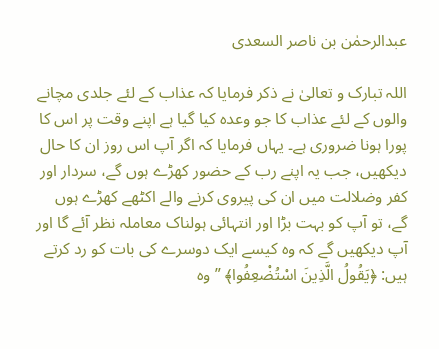عبدالرحمٰن بن ناصر السعدی

اللہ تبارک و تعالیٰ نے ذکر فرمایا کہ عذاب کے لئے جلدی مچانے والوں کے لئے عذاب کا جو وعدہ کیا گیا ہے اپنے وقت پر اس کا پورا ہونا ضروری ہے۔ یہاں فرمایا کہ اگر آپ اس روز ان کا حال دیکھیں، جب یہ اپنے رب کے حضور کھڑے ہوں گے، سردار اور کفر وضلالت میں ان کی پیروی کرنے والے اکٹھے کھڑے ہوں گے، تو آپ کو بہت بڑا اور انتہائی ہولناک معاملہ نظر آئے گا اور آپ دیکھیں گے کہ وہ کیسے ایک دوسرے کی بات کو رد کرتے ہیں: ﴿يَقُولُ الَّذِينَ اسْتُضْعِفُوا﴾ ” وہ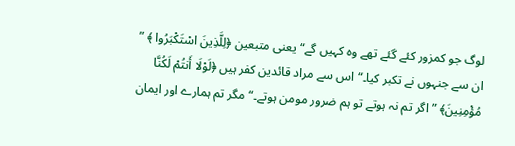لوگ جو کمزور کئے گئے تھے وہ کہیں گے“ یعنی متبعین ﴿لِلَّذِينَ اسْتَكْبَرُوا ﴾ ” ان سے جنہوں نے تکبر کیا۔“ اس سے مراد قائدین کفر ہیں ﴿لَوْلَا أَنتُمْ لَكُنَّا مُؤْمِنِينَ﴾ ” اگر تم نہ ہوتے تو ہم ضرور مومن ہوتے۔“ مگر تم ہمارے اور ایمان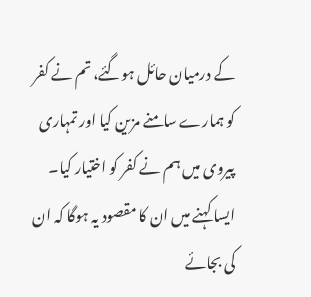کے درمیان حائل ہوگئے، تم نے کفر کو ہمارے سامنے مزین کیا اور تمہاری پیروی میں ہم نے کفر کو اختیار کیا۔ ایسا کہنے میں ان کا مقصود یہ ہوگا کہ ان کی بجائے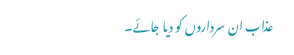عذاب ان سرداروں کو دیا جائے۔